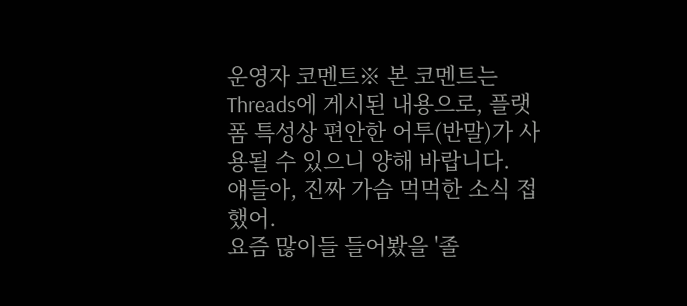운영자 코멘트※ 본 코멘트는 Threads에 게시된 내용으로, 플랫폼 특성상 편안한 어투(반말)가 사용될 수 있으니 양해 바랍니다.
얘들아, 진짜 가슴 먹먹한 소식 접했어.
요즘 많이들 들어봤을 '졸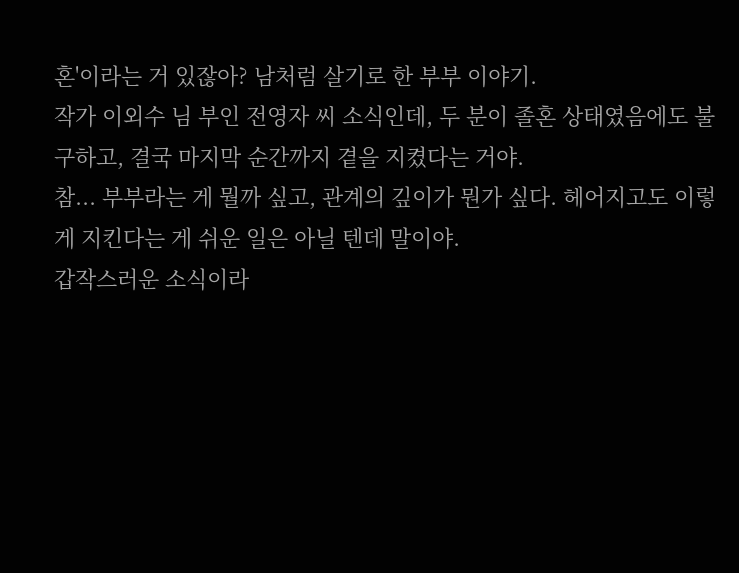혼'이라는 거 있잖아? 남처럼 살기로 한 부부 이야기.
작가 이외수 님 부인 전영자 씨 소식인데, 두 분이 졸혼 상태였음에도 불구하고, 결국 마지막 순간까지 곁을 지켰다는 거야.
참... 부부라는 게 뭘까 싶고, 관계의 깊이가 뭔가 싶다. 헤어지고도 이렇게 지킨다는 게 쉬운 일은 아닐 텐데 말이야.
갑작스러운 소식이라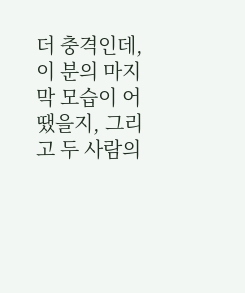더 충격인데, 이 분의 마지막 모습이 어땠을지, 그리고 두 사람의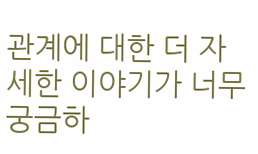관계에 대한 더 자세한 이야기가 너무 궁금하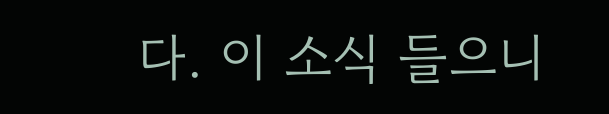다. 이 소식 들으니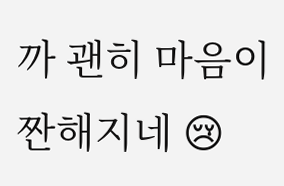까 괜히 마음이 짠해지네 😢